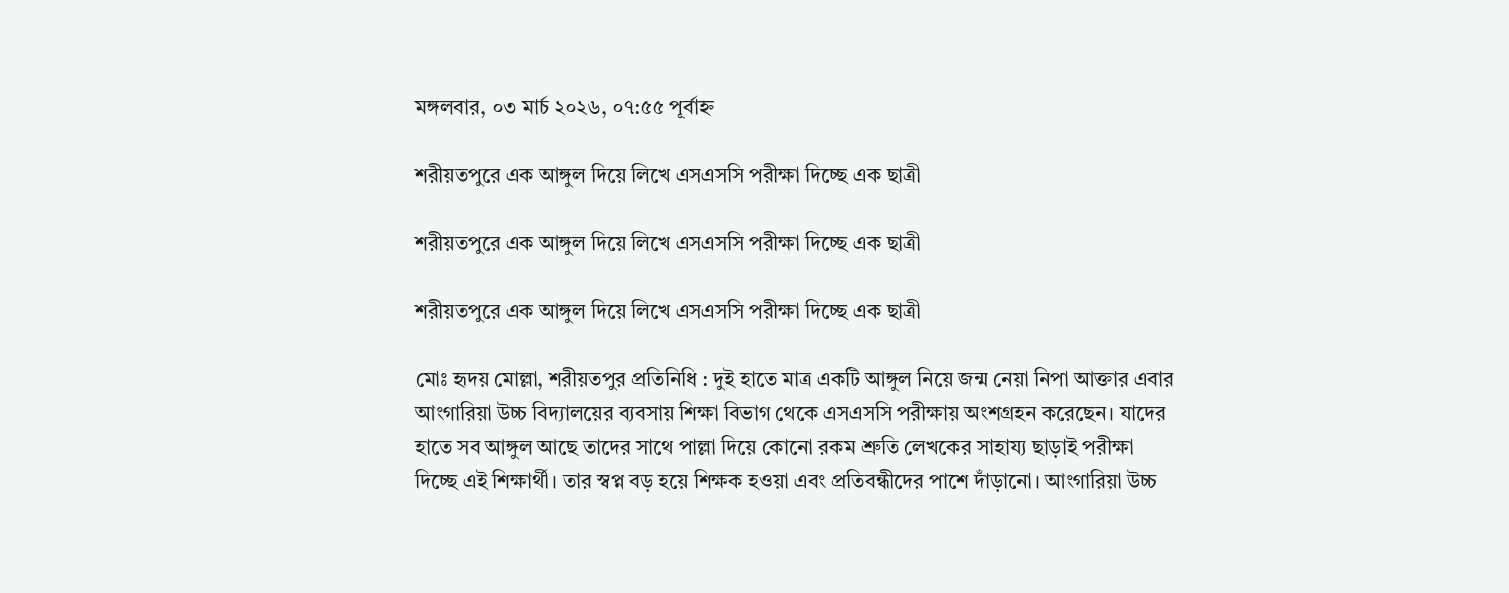মঙ্গলবার, ০৩ মার্চ ২০২৬, ০৭:৫৫ পূর্বাহ্ন

শরীয়তপুরে এক আঙ্গুল দিয়ে লিখে এসএসসি পরীক্ষা দিচ্ছে এক ছাত্রী

শরীয়তপুরে এক আঙ্গুল দিয়ে লিখে এসএসসি পরীক্ষা দিচ্ছে এক ছাত্রী

শরীয়তপুরে এক আঙ্গুল দিয়ে লিখে এসএসসি পরীক্ষা দিচ্ছে এক ছাত্রী

মোঃ হৃদয় মোল্লা, শরীয়তপুর প্রতিনিধি : দুই হাতে মাত্র একটি আঙ্গুল নিয়ে জন্ম নেয়া নিপা আক্তার এবার আংগারিয়া উচ্চ বিদ্যালয়ের ব্যবসায় শিক্ষা বিভাগ থেকে এসএসসি পরীক্ষায় অংশগ্রহন করেছেন। যাদের হাতে সব আঙ্গুল আছে তাদের সাথে পাল্লা দিয়ে কোনো রকম শ্রুতি লেখকের সাহায্য ছাড়াই পরীক্ষা দিচ্ছে এই শিক্ষার্থী। তার স্বপ্ন বড় হয়ে শিক্ষক হওয়া এবং প্রতিবন্ধীদের পাশে দাঁড়ানো। আংগারিয়া উচ্চ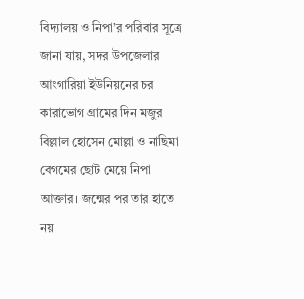বিদ্যালয় ও নিপা’র পরিবার সূত্রে জানা যায়, সদর উপজেলার আংগারিয়া ইউনিয়নের চর কারাভোগ গ্রামের দিন মজুর বিল্লাল হোসেন মোল্লা ও নাছিমা বেগমের ছোট মেয়ে নিপা আক্তার। জন্মের পর তার হাতে নয়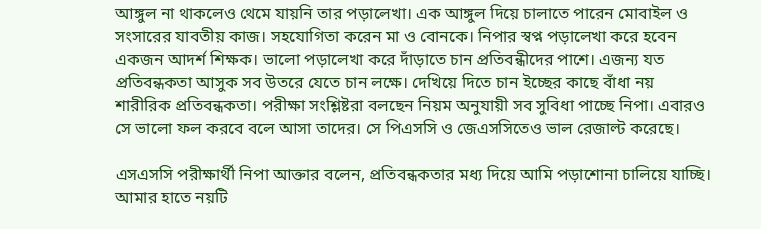আঙ্গুল না থাকলেও থেমে যায়নি তার পড়ালেখা। এক আঙ্গুল দিয়ে চালাতে পারেন মোবাইল ও সংসারের যাবতীয় কাজ। সহযোগিতা করেন মা ও বোনকে। নিপার স্বপ্ন পড়ালেখা করে হবেন একজন আদর্শ শিক্ষক। ভালো পড়ালেখা করে দাঁড়াতে চান প্রতিবন্ধীদের পাশে। এজন্য যত প্রতিবন্ধকতা আসুক সব উতরে যেতে চান লক্ষে। দেখিয়ে দিতে চান ইচ্ছের কাছে বাঁধা নয় শারীরিক প্রতিবন্ধকতা। পরীক্ষা সংশ্লিষ্টরা বলছেন নিয়ম অনুযায়ী সব সুবিধা পাচ্ছে নিপা। এবারও সে ভালো ফল করবে বলে আসা তাদের। সে পিএসসি ও জেএসসিতেও ভাল রেজাল্ট করেছে।

এসএসসি পরীক্ষার্থী নিপা আক্তার বলেন, প্রতিবন্ধকতার মধ্য দিয়ে আমি পড়াশোনা চালিয়ে যাচ্ছি। আমার হাতে নয়টি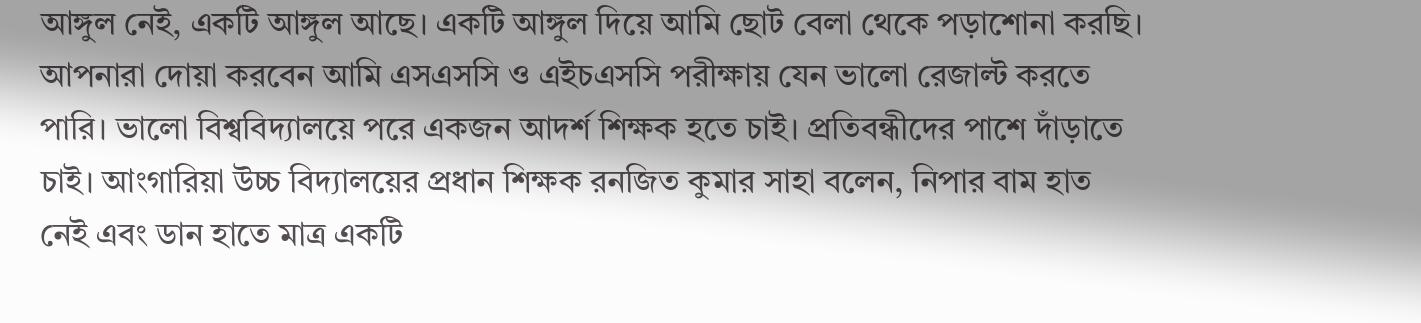আঙ্গুল নেই, একটি আঙ্গুল আছে। একটি আঙ্গুল দিয়ে আমি ছোট বেলা থেকে পড়াশোনা করছি। আপনারা দোয়া করবেন আমি এসএসসি ও এইচএসসি পরীক্ষায় যেন ভালো রেজাল্ট করতে পারি। ভালো বিশ্ববিদ্যালয়ে পরে একজন আদর্শ শিক্ষক হতে চাই। প্রতিবন্ধীদের পাশে দাঁড়াতে চাই। আংগারিয়া উচ্চ বিদ্যালয়ের প্রধান শিক্ষক রনজিত কুমার সাহা বলেন, নিপার বাম হাত নেই এবং ডান হাতে মাত্র একটি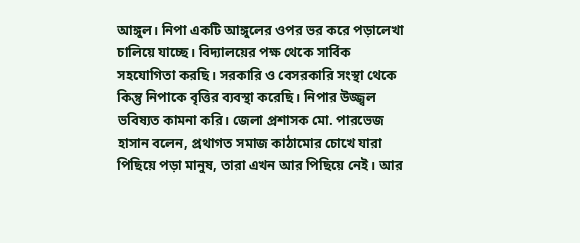আঙ্গুল। নিপা একটি আঙ্গুলের ওপর ভর করে পড়ালেখা চালিয়ে যাচ্ছে। বিদ্যালয়ের পক্ষ থেকে সার্বিক সহযোগিতা করছি। সরকারি ও বেসরকারি সংস্থা থেকে কিন্তু নিপাকে বৃত্তির ব্যবস্থা করেছি। নিপার উজ্জ্বল ভবিষ্যত কামনা করি। জেলা প্রশাসক মো. পারভেজ হাসান বলেন, প্রথাগত সমাজ কাঠামোর চোখে যারা পিছিয়ে পড়া মানুষ, তারা এখন আর পিছিয়ে নেই। আর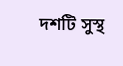দশটি সুস্থ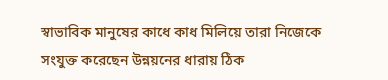স্বাভাবিক মানুষের কাধে কাধ মিলিয়ে তারা নিজেকে সংযুক্ত করেছেন উন্নয়নের ধারায় ঠিক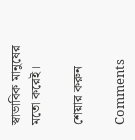স্বাভাবিক মানুষের মতো করেই।

শেয়ার করুন

Comments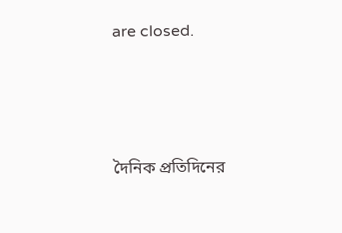are closed.




দৈনিক প্রতিদিনের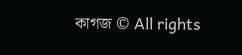কাগজ © All rights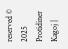reserved © 2025 Protidiner Kagoj |